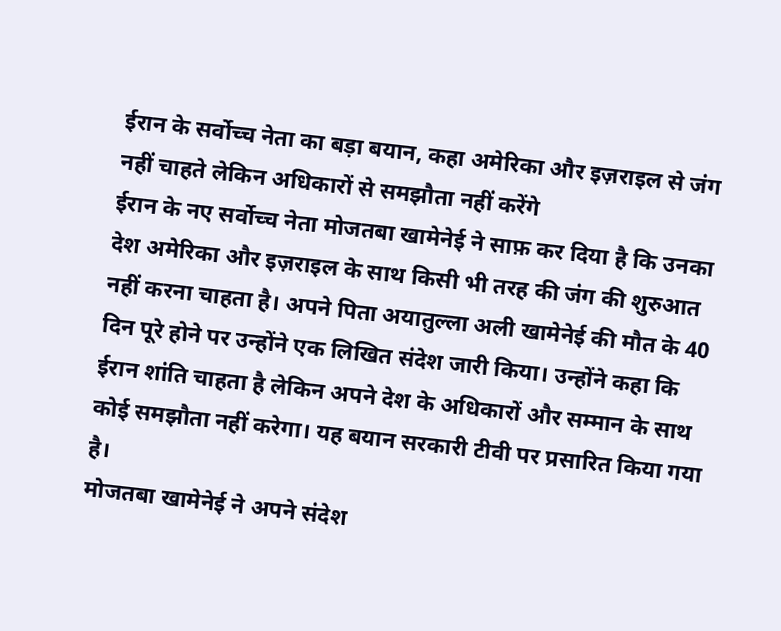ईरान के सर्वोच्च नेता का बड़ा बयान, कहा अमेरिका और इज़राइल से जंग नहीं चाहते लेकिन अधिकारों से समझौता नहीं करेंगे
ईरान के नए सर्वोच्च नेता मोजतबा खामेनेई ने साफ़ कर दिया है कि उनका देश अमेरिका और इज़राइल के साथ किसी भी तरह की जंग की शुरुआत नहीं करना चाहता है। अपने पिता अयातुल्ला अली खामेनेई की मौत के 40 दिन पूरे होने पर उन्होंने एक लिखित संदेश जारी किया। उन्होंने कहा कि ईरान शांति चाहता है लेकिन अपने देश के अधिकारों और सम्मान के साथ कोई समझौता नहीं करेगा। यह बयान सरकारी टीवी पर प्रसारित किया गया है।
मोजतबा खामेनेई ने अपने संदेश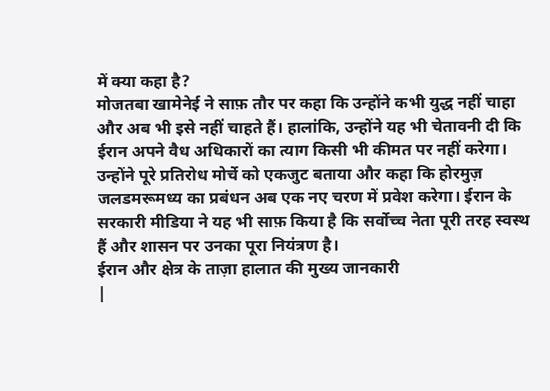में क्या कहा है?
मोजतबा खामेनेई ने साफ़ तौर पर कहा कि उन्होंने कभी युद्ध नहीं चाहा और अब भी इसे नहीं चाहते हैं। हालांकि, उन्होंने यह भी चेतावनी दी कि ईरान अपने वैध अधिकारों का त्याग किसी भी कीमत पर नहीं करेगा। उन्होंने पूरे प्रतिरोध मोर्चे को एकजुट बताया और कहा कि होरमुज़ जलडमरूमध्य का प्रबंधन अब एक नए चरण में प्रवेश करेगा। ईरान के सरकारी मीडिया ने यह भी साफ़ किया है कि सर्वोच्च नेता पूरी तरह स्वस्थ हैं और शासन पर उनका पूरा नियंत्रण है।
ईरान और क्षेत्र के ताज़ा हालात की मुख्य जानकारी
|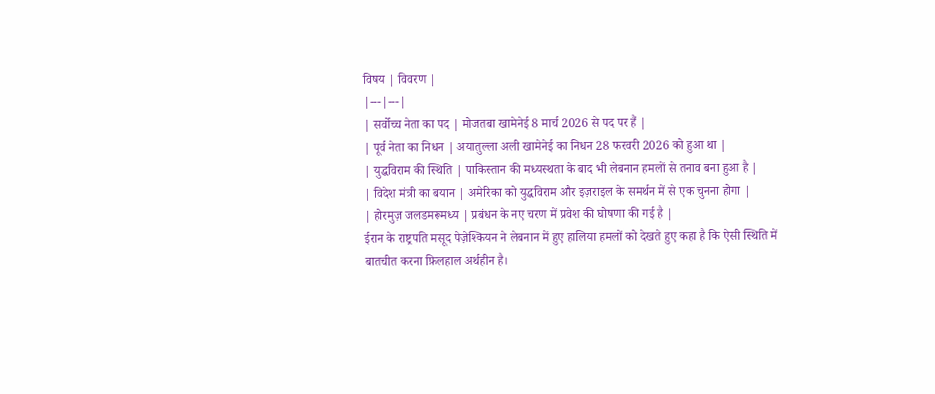विषय | विवरण |
|---|---|
| सर्वोच्च नेता का पद | मोजतबा खामेनेई 8 मार्च 2026 से पद पर हैं |
| पूर्व नेता का निधन | अयातुल्ला अली खामेनेई का निधन 28 फरवरी 2026 को हुआ था |
| युद्धविराम की स्थिति | पाकिस्तान की मध्यस्थता के बाद भी लेबनान हमलों से तनाव बना हुआ है |
| विदेश मंत्री का बयान | अमेरिका को युद्धविराम और इज़राइल के समर्थन में से एक चुनना होगा |
| होरमुज़ जलडमरूमध्य | प्रबंधन के नए चरण में प्रवेश की घोषणा की गई है |
ईरान के राष्ट्रपति मसूद पेज़ेश्कियन ने लेबनान में हुए हालिया हमलों को देखते हुए कहा है कि ऐसी स्थिति में बातचीत करना फ़िलहाल अर्थहीन है।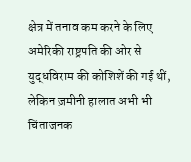क्षेत्र में तनाव कम करने के लिए अमेरिकी राष्ट्रपति की ओर से युद्धविराम की कोशिशें की गई थीं, लेकिन ज़मीनी हालात अभी भी चिंताजनक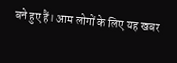बने हुए हैं। आम लोगों के लिए यह खबर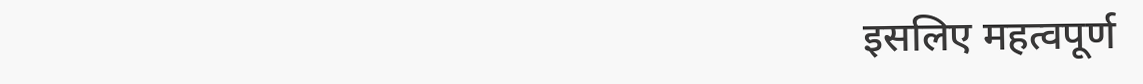इसलिए महत्वपूर्ण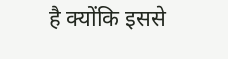है क्योंकि इससे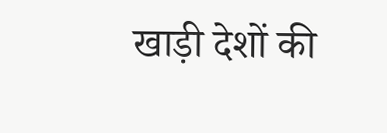खाड़ी देशों की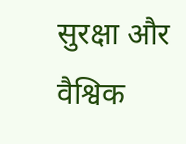सुरक्षा और वैश्विक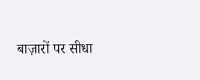बाज़ारों पर सीधा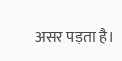असर पड़ता है।